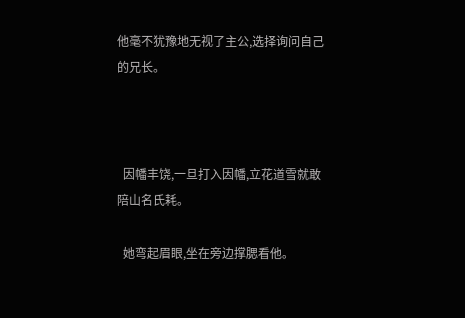他毫不犹豫地无视了主公,选择询问自己的兄长。



  因幡丰饶,一旦打入因幡,立花道雪就敢陪山名氏耗。

  她弯起眉眼,坐在旁边撑腮看他。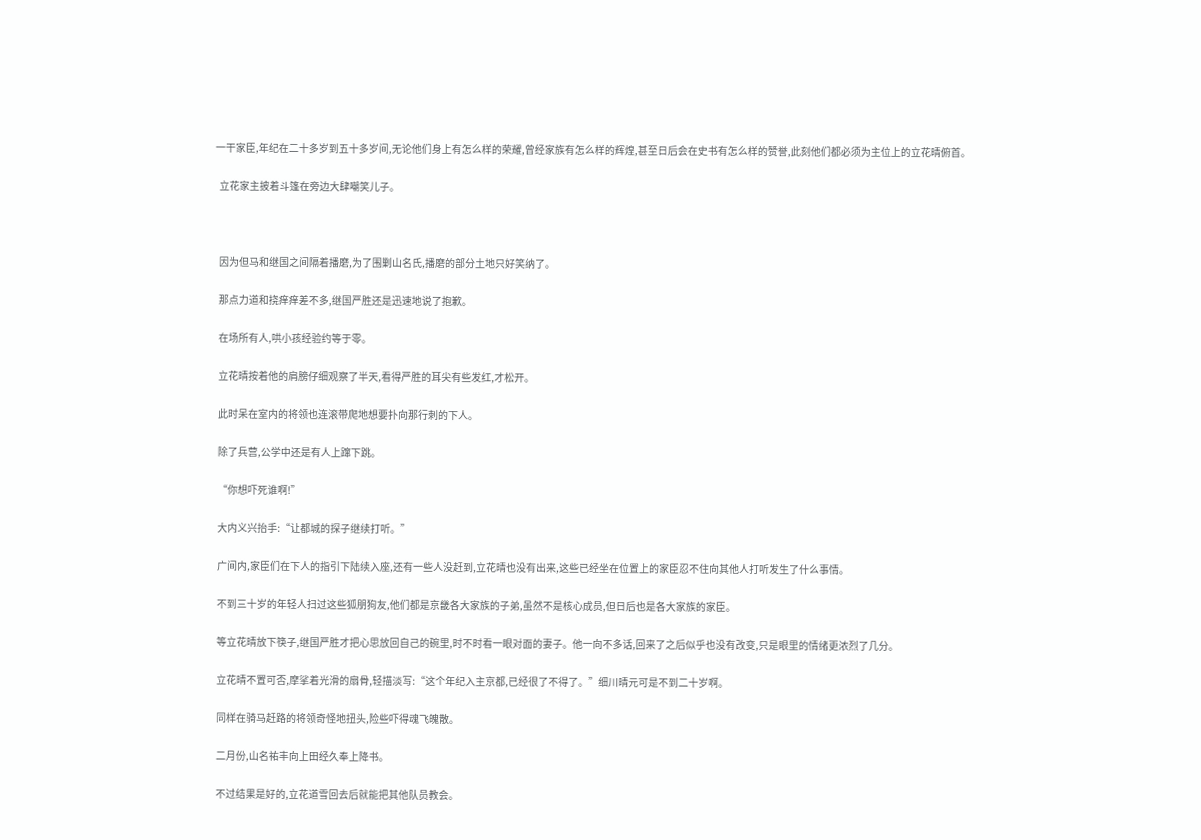一干家臣,年纪在二十多岁到五十多岁间,无论他们身上有怎么样的荣耀,曾经家族有怎么样的辉煌,甚至日后会在史书有怎么样的赞誉,此刻他们都必须为主位上的立花晴俯首。

  立花家主披着斗篷在旁边大肆嘲笑儿子。



  因为但马和继国之间隔着播磨,为了围剿山名氏,播磨的部分土地只好笑纳了。

  那点力道和挠痒痒差不多,继国严胜还是迅速地说了抱歉。

  在场所有人,哄小孩经验约等于零。

  立花晴按着他的肩膀仔细观察了半天,看得严胜的耳尖有些发红,才松开。

  此时呆在室内的将领也连滚带爬地想要扑向那行刺的下人。

  除了兵营,公学中还是有人上蹿下跳。

  “你想吓死谁啊!”

  大内义兴抬手:“让都城的探子继续打听。”

  广间内,家臣们在下人的指引下陆续入座,还有一些人没赶到,立花晴也没有出来,这些已经坐在位置上的家臣忍不住向其他人打听发生了什么事情。

  不到三十岁的年轻人扫过这些狐朋狗友,他们都是京畿各大家族的子弟,虽然不是核心成员,但日后也是各大家族的家臣。

  等立花晴放下筷子,继国严胜才把心思放回自己的碗里,时不时看一眼对面的妻子。他一向不多话,回来了之后似乎也没有改变,只是眼里的情绪更浓烈了几分。

  立花晴不置可否,摩挲着光滑的扇骨,轻描淡写:“这个年纪入主京都,已经很了不得了。”细川晴元可是不到二十岁啊。

  同样在骑马赶路的将领奇怪地扭头,险些吓得魂飞魄散。

  二月份,山名祐丰向上田经久奉上降书。

  不过结果是好的,立花道雪回去后就能把其他队员教会。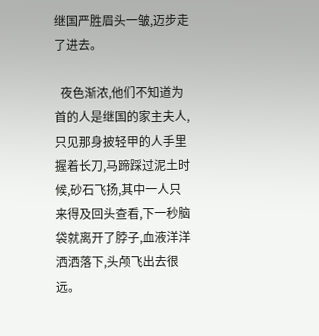继国严胜眉头一皱,迈步走了进去。

  夜色渐浓,他们不知道为首的人是继国的家主夫人,只见那身披轻甲的人手里握着长刀,马蹄踩过泥土时候,砂石飞扬,其中一人只来得及回头查看,下一秒脑袋就离开了脖子,血液洋洋洒洒落下,头颅飞出去很远。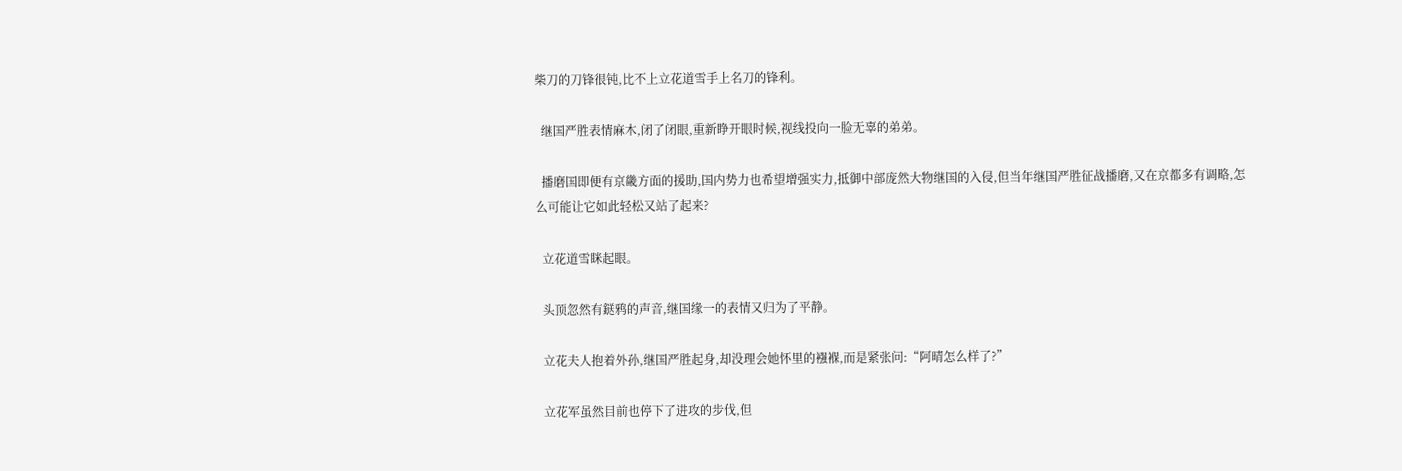柴刀的刀锋很钝,比不上立花道雪手上名刀的锋利。

  继国严胜表情麻木,闭了闭眼,重新睁开眼时候,视线投向一脸无辜的弟弟。

  播磨国即便有京畿方面的援助,国内势力也希望增强实力,抵御中部庞然大物继国的入侵,但当年继国严胜征战播磨,又在京都多有调略,怎么可能让它如此轻松又站了起来?

  立花道雪眯起眼。

  头顶忽然有鎹鸦的声音,继国缘一的表情又归为了平静。

  立花夫人抱着外孙,继国严胜起身,却没理会她怀里的襁褓,而是紧张问:“阿晴怎么样了?”

  立花军虽然目前也停下了进攻的步伐,但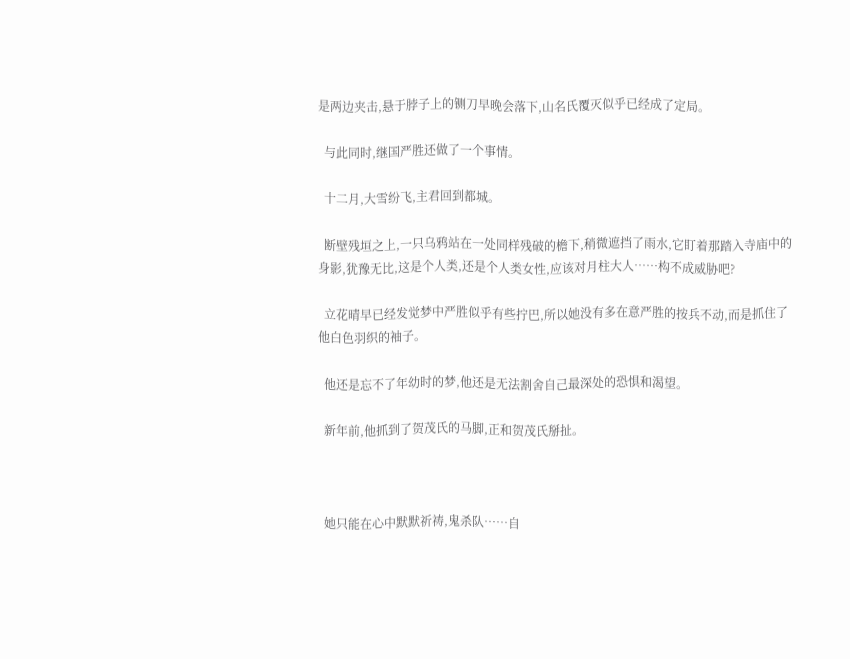是两边夹击,悬于脖子上的铡刀早晚会落下,山名氏覆灭似乎已经成了定局。

  与此同时,继国严胜还做了一个事情。

  十二月,大雪纷飞,主君回到都城。

  断壁残垣之上,一只乌鸦站在一处同样残破的檐下,稍微遮挡了雨水,它盯着那踏入寺庙中的身影,犹豫无比,这是个人类,还是个人类女性,应该对月柱大人……构不成威胁吧?

  立花晴早已经发觉梦中严胜似乎有些拧巴,所以她没有多在意严胜的按兵不动,而是抓住了他白色羽织的袖子。

  他还是忘不了年幼时的梦,他还是无法割舍自己最深处的恐惧和渴望。

  新年前,他抓到了贺茂氏的马脚,正和贺茂氏掰扯。



  她只能在心中默默祈祷,鬼杀队……自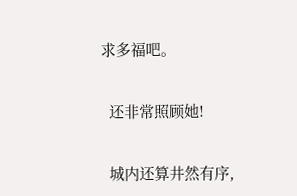求多福吧。

  还非常照顾她!

  城内还算井然有序,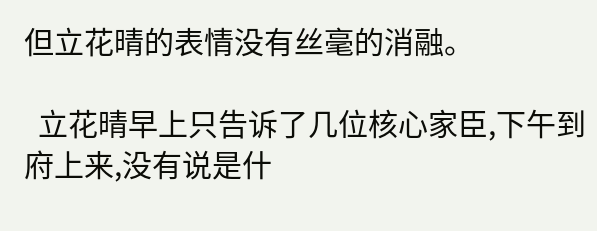但立花晴的表情没有丝毫的消融。

  立花晴早上只告诉了几位核心家臣,下午到府上来,没有说是什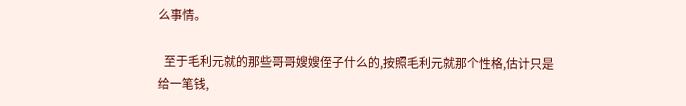么事情。

  至于毛利元就的那些哥哥嫂嫂侄子什么的,按照毛利元就那个性格,估计只是给一笔钱,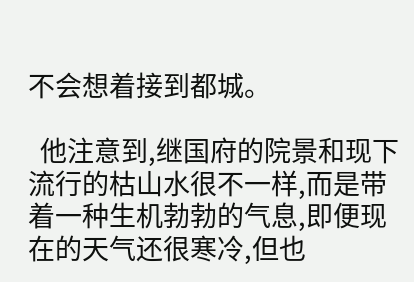不会想着接到都城。

  他注意到,继国府的院景和现下流行的枯山水很不一样,而是带着一种生机勃勃的气息,即便现在的天气还很寒冷,但也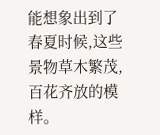能想象出到了春夏时候,这些景物草木繁茂,百花齐放的模样。